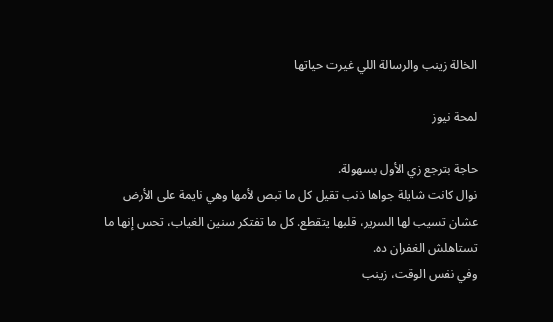الخالة زينب والرسالة اللي غيرت حياتها

لمحة نيوز

حاجة بترجع زي الأول بسهولة.
نوال كانت شايلة جواها ذنب تقيل كل ما تبص لأمها وهي نايمة على الأرض عشان تسيب لها السرير، قلبها يتقطع. كل ما تفتكر سنين الغياب، تحس إنها ما تستاهلش الغفران ده.
وفي نفس الوقت، زينب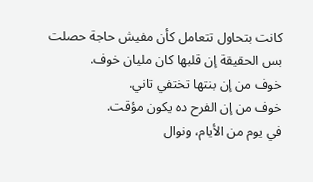كانت بتحاول تتعامل كأن مفيش حاجة حصلت بس الحقيقة إن قلبها كان مليان خوف.
خوف من إن بنتها تختفي تاني.
خوف من إن الفرح ده يكون مؤقت.
في يوم من الأيام، ونوال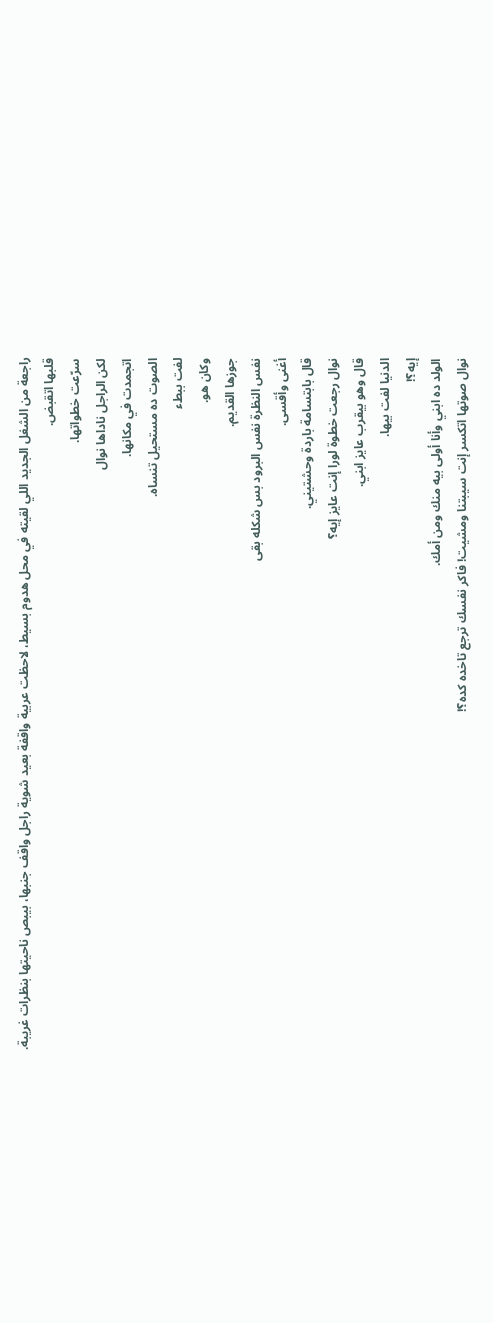راجعة من الشغل الجديد اللي لقيته في محل هدوم بسيط، لاحظت عربية واقفة بعيد شوية راجل واقف جنبها، بيبص ناحيتها بنظرات غريبة.
قلبها اتقبض.
سرّعت خطواتها.
لكن الراجل ناداها نوال
اتجمدت في مكانها.
الصوت ده مستحيل تنساه.
لفت ببطء
وكان هو.
جوزها القديم.
نفس النظرة نفس البرود بس شكله بقى
أغنى وأقسى.
قال بابتسامة باردة وحشتيني.
نوال رجعت خطوة لورا إنت عايز إيه؟
قال وهو بيقرب عايز ابني.
الدنيا لفت بيها.
إيه؟!
الولد ده ابني وأنا أولى بيه منك ومن أمك.
نوال صوتها اتكسر إنت سيبتنا ومشيت! فاكر نفسك ترجع تاخده كده؟!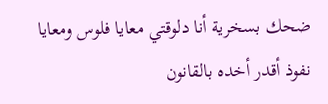ضحك بسخرية أنا دلوقتي معايا فلوس ومعايا نفوذ أقدر أخده بالقانون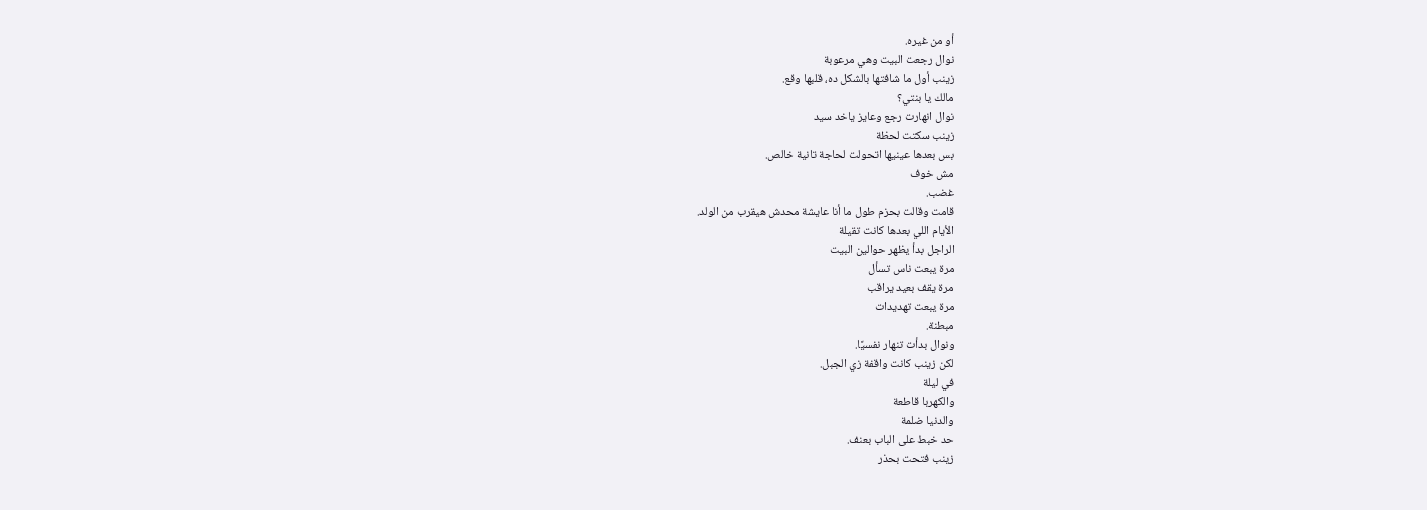أو من غيره.
نوال رجعت البيت وهي مرعوبة
زينب أول ما شافتها بالشكل ده، قلبها وقع.
مالك يا بنتي؟
نوال انهارت رجع وعايز ياخد سيد
زينب سكتت لحظة
بس بعدها عينيها اتحولت لحاجة تانية خالص.
مش خوف
غضب.
قامت وقالت بحزم طول ما أنا عايشة محدش هيقرب من الولد.
الأيام اللي بعدها كانت تقيلة
الراجل بدأ يظهر حوالين البيت
مرة يبعت ناس تسأل
مرة يقف بعيد يراقب
مرة يبعت تهديدات
مبطنة.
ونوال بدأت تنهار نفسيًا.
لكن زينب كانت واقفة زي الجبل.
في ليلة
والكهربا قاطعة
والدنيا ضلمة
حد خبط على الباب بعنف.
زينب فتحت بحذر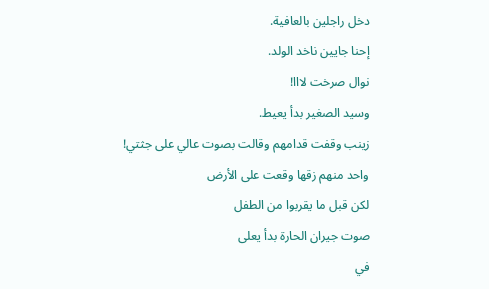دخل راجلين بالعافية.
إحنا جايين ناخد الولد.
نوال صرخت لااا!
وسيد الصغير بدأ يعيط.
زينب وقفت قدامهم وقالت بصوت عالي على جثتي!
واحد منهم زقها وقعت على الأرض
لكن قبل ما يقربوا من الطفل
صوت جيران الحارة بدأ يعلى
في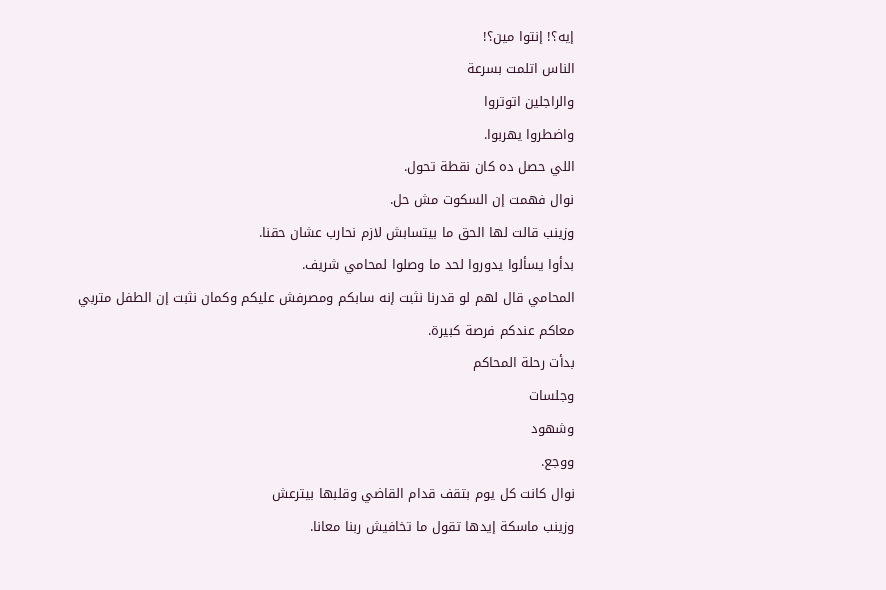إيه؟! إنتوا مين؟!
الناس اتلمت بسرعة
والراجلين اتوتروا
واضطروا يهربوا.
اللي حصل ده كان نقطة تحول.
نوال فهمت إن السكوت مش حل.
وزينب قالت لها الحق ما بيتسابش لازم نحارب عشان حقنا.
بدأوا يسألوا يدوروا لحد ما وصلوا لمحامي شريف.
المحامي قال لهم لو قدرنا نثبت إنه سابكم ومصرفش عليكم وكمان نثبت إن الطفل متربي
معاكم عندكم فرصة كبيرة.
بدأت رحلة المحاكم
وجلسات
وشهود
ووجع.
نوال كانت كل يوم بتقف قدام القاضي وقلبها بيترعش
وزينب ماسكة إيدها تقول ما تخافيش ربنا معانا.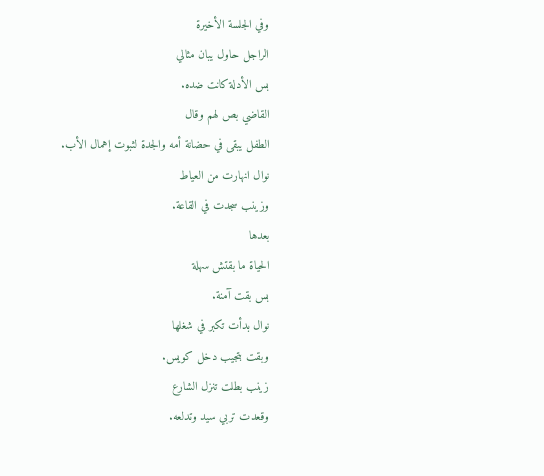وفي الجلسة الأخيرة
الراجل حاول يبان مثالي
بس الأدلة كانت ضده.
القاضي بص لهم وقال
الطفل يبقى في حضانة أمه والجدة لثبوت إهمال الأب.
نوال انهارت من العياط
وزينب سجدت في القاعة.
بعدها
الحياة ما بقتش سهلة
بس بقت آمنة.
نوال بدأت تكبر في شغلها
وبقت بتجيب دخل كويس.
زينب بطلت تنزل الشارع
وقعدت تربي سيد وتدلعه.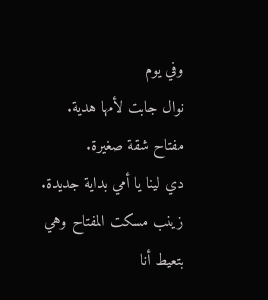وفي يوم
نوال جابت لأمها هدية.
مفتاح شقة صغيرة.
دي لينا يا أمي بداية جديدة.
زينب مسكت المفتاح وهي بتعيط أنا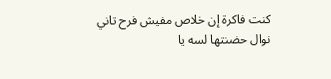كنت فاكرة إن خلاص مفيش فرح تاني
نوال حضنتها لسه يا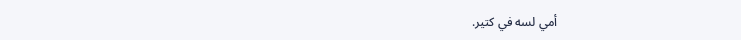أمي لسه في كتير.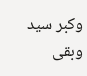وكبر سيد
وبقى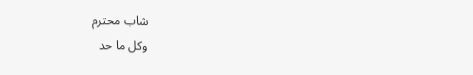شاب محترم
وكل ما حد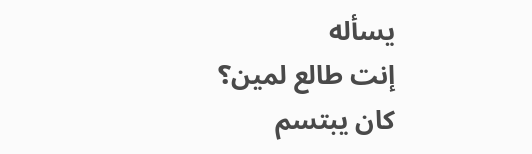يسأله
إنت طالع لمين؟
كان يبتسم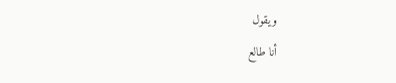ويقول
أنا طالع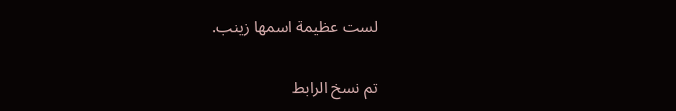لست عظيمة اسمها زينب.

تم نسخ الرابط